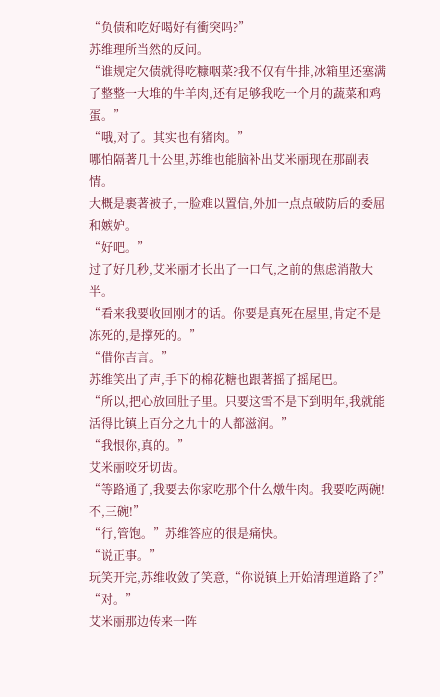“负债和吃好喝好有衝突吗?”
苏维理所当然的反问。
“谁规定欠债就得吃糠咽菜?我不仅有牛排,冰箱里还塞满了整整一大堆的牛羊肉,还有足够我吃一个月的蔬菜和鸡蛋。”
“哦,对了。其实也有猪肉。”
哪怕隔著几十公里,苏维也能脑补出艾米丽现在那副表情。
大概是裹著被子,一脸难以置信,外加一点点破防后的委屈和嫉妒。
“好吧。”
过了好几秒,艾米丽才长出了一口气,之前的焦虑消散大半。
“看来我要收回刚才的话。你要是真死在屋里,肯定不是冻死的,是撑死的。”
“借你吉言。”
苏维笑出了声,手下的棉花糖也跟著摇了摇尾巴。
“所以,把心放回肚子里。只要这雪不是下到明年,我就能活得比镇上百分之九十的人都滋润。”
“我恨你,真的。”
艾米丽咬牙切齿。
“等路通了,我要去你家吃那个什么燉牛肉。我要吃两碗!不,三碗!”
“行,管饱。”苏维答应的很是痛快。
“说正事。”
玩笑开完,苏维收敛了笑意,“你说镇上开始清理道路了?”
“对。”
艾米丽那边传来一阵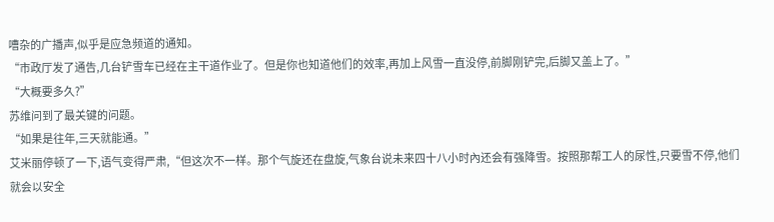嘈杂的广播声,似乎是应急频道的通知。
“市政厅发了通告,几台铲雪车已经在主干道作业了。但是你也知道他们的效率,再加上风雪一直没停,前脚刚铲完,后脚又盖上了。”
“大概要多久?”
苏维问到了最关键的问题。
“如果是往年,三天就能通。”
艾米丽停顿了一下,语气变得严肃,“但这次不一样。那个气旋还在盘旋,气象台说未来四十八小时內还会有强降雪。按照那帮工人的尿性,只要雪不停,他们就会以安全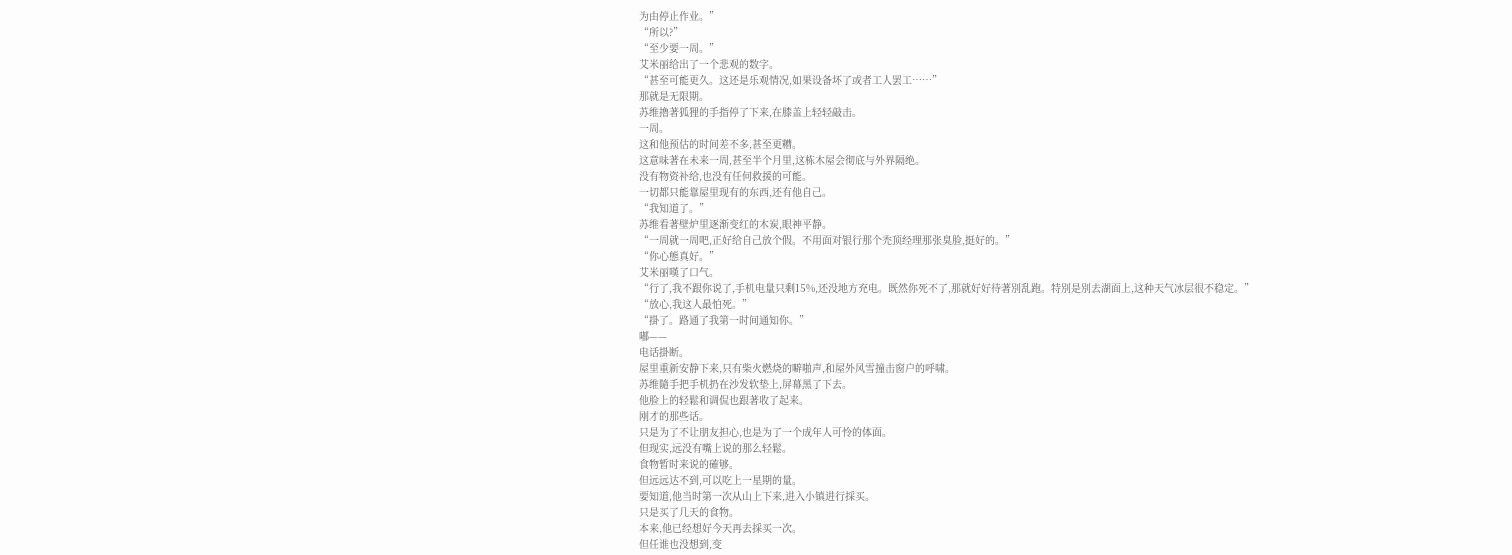为由停止作业。”
“所以?”
“至少要一周。”
艾米丽给出了一个悲观的数字。
“甚至可能更久。这还是乐观情况,如果设备坏了或者工人罢工……”
那就是无限期。
苏维擼著狐狸的手指停了下来,在膝盖上轻轻敲击。
一周。
这和他预估的时间差不多,甚至更糟。
这意味著在未来一周,甚至半个月里,这栋木屋会彻底与外界隔绝。
没有物资补给,也没有任何救援的可能。
一切都只能靠屋里现有的东西,还有他自己。
“我知道了。”
苏维看著壁炉里逐渐变红的木炭,眼神平静。
“一周就一周吧,正好给自己放个假。不用面对银行那个禿顶经理那张臭脸,挺好的。”
“你心態真好。”
艾米丽嘆了口气。
“行了,我不跟你说了,手机电量只剩15%,还没地方充电。既然你死不了,那就好好待著別乱跑。特別是別去湖面上,这种天气冰层很不稳定。”
“放心,我这人最怕死。”
“掛了。路通了我第一时间通知你。”
嘟——
电话掛断。
屋里重新安静下来,只有柴火燃烧的噼啪声,和屋外风雪撞击窗户的呼啸。
苏维隨手把手机扔在沙发软垫上,屏幕黑了下去。
他脸上的轻鬆和调侃也跟著收了起来。
刚才的那些话。
只是为了不让朋友担心,也是为了一个成年人可怜的体面。
但现实,远没有嘴上说的那么轻鬆。
食物暂时来说的確够。
但远远达不到,可以吃上一星期的量。
要知道,他当时第一次从山上下来,进入小镇进行採买。
只是买了几天的食物。
本来,他已经想好今天再去採买一次。
但任谁也没想到,变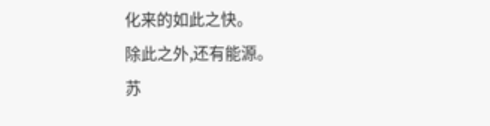化来的如此之快。
除此之外,还有能源。
苏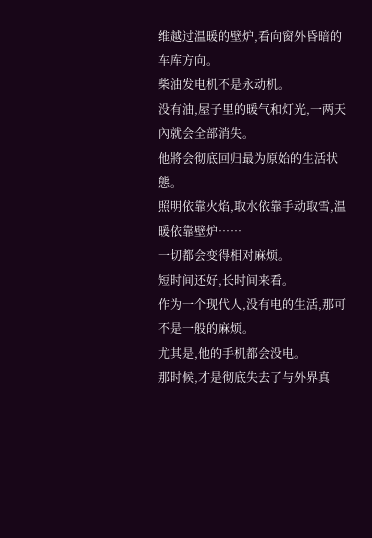维越过温暖的壁炉,看向窗外昏暗的车库方向。
柴油发电机不是永动机。
没有油,屋子里的暖气和灯光,一两天內就会全部消失。
他將会彻底回归最为原始的生活状態。
照明依靠火焰,取水依靠手动取雪,温暖依靠壁炉……
一切都会变得相对麻烦。
短时间还好,长时间来看。
作为一个现代人,没有电的生活,那可不是一般的麻烦。
尤其是,他的手机都会没电。
那时候,才是彻底失去了与外界真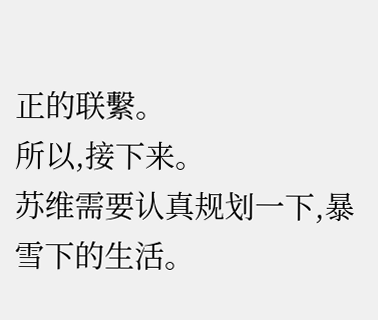正的联繫。
所以,接下来。
苏维需要认真规划一下,暴雪下的生活。